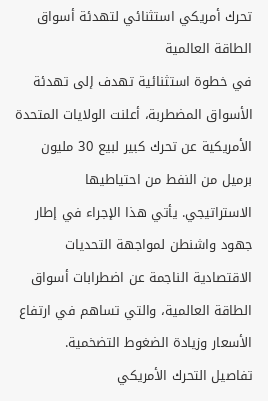تحرك أمريكي استثنائي لتهدئة أسواق الطاقة العالمية
في خطوة استثنائية تهدف إلى تهدئة الأسواق المضطربة، أعلنت الولايات المتحدة الأمريكية عن تحرك كبير لبيع 30 مليون برميل من النفط من احتياطيها الاستراتيجي. يأتي هذا الإجراء في إطار جهود واشنطن لمواجهة التحديات الاقتصادية الناجمة عن اضطرابات أسواق الطاقة العالمية، والتي تساهم في ارتفاع الأسعار وزيادة الضغوط التضخمية.
تفاصيل التحرك الأمريكي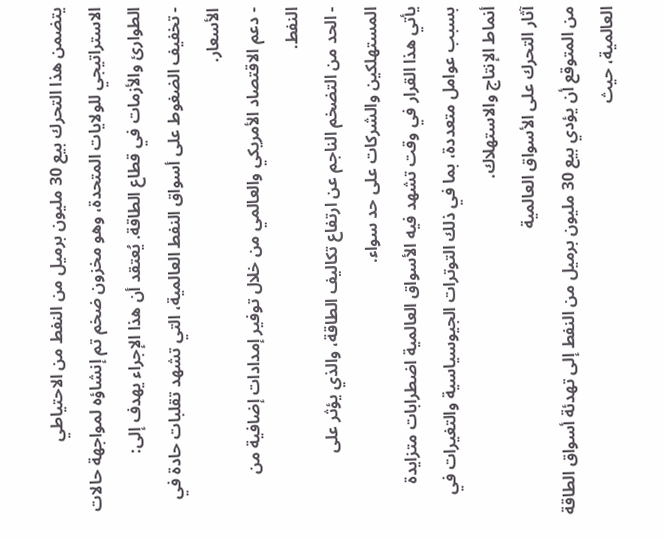يتضمن هذا التحرك بيع 30 مليون برميل من النفط من الاحتياطي الاستراتيجي للولايات المتحدة، وهو مخزون ضخم تم إنشاؤه لمواجهة حالات الطوارئ والأزمات في قطاع الطاقة. يُعتقد أن هذا الإجراء يهدف إلى:
- تخفيف الضغوط على أسواق النفط العالمية، التي تشهد تقلبات حادة في الأسعار.
- دعم الاقتصاد الأمريكي والعالمي من خلال توفير إمدادات إضافية من النفط.
- الحد من التضخم الناجم عن ارتفاع تكاليف الطاقة، والذي يؤثر على المستهلكين والشركات على حد سواء.
يأتي هذا القرار في وقت تشهد فيه الأسواق العالمية اضطرابات متزايدة بسبب عوامل متعددة، بما في ذلك التوترات الجيوسياسية والتغيرات في أنماط الإنتاج والاستهلاك.
آثار التحرك على الأسواق العالمية
من المتوقع أن يؤدي بيع 30 مليون برميل من النفط إلى تهدئة أسواق الطاقة العالمية، حيث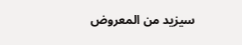سيزيد من المعروض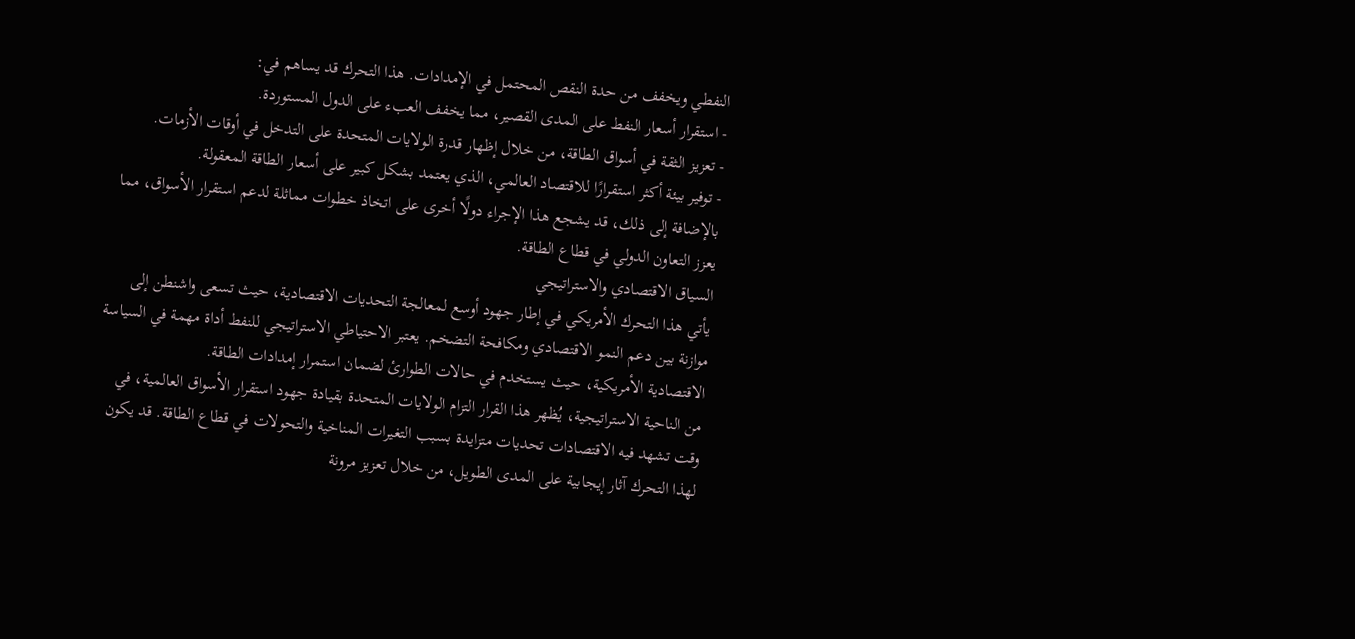النفطي ويخفف من حدة النقص المحتمل في الإمدادات. هذا التحرك قد يساهم في:
- استقرار أسعار النفط على المدى القصير، مما يخفف العبء على الدول المستوردة.
- تعزيز الثقة في أسواق الطاقة، من خلال إظهار قدرة الولايات المتحدة على التدخل في أوقات الأزمات.
- توفير بيئة أكثر استقرارًا للاقتصاد العالمي، الذي يعتمد بشكل كبير على أسعار الطاقة المعقولة.
بالإضافة إلى ذلك، قد يشجع هذا الإجراء دولًا أخرى على اتخاذ خطوات مماثلة لدعم استقرار الأسواق، مما يعزز التعاون الدولي في قطاع الطاقة.
السياق الاقتصادي والاستراتيجي
يأتي هذا التحرك الأمريكي في إطار جهود أوسع لمعالجة التحديات الاقتصادية، حيث تسعى واشنطن إلى موازنة بين دعم النمو الاقتصادي ومكافحة التضخم. يعتبر الاحتياطي الاستراتيجي للنفط أداة مهمة في السياسة الاقتصادية الأمريكية، حيث يستخدم في حالات الطوارئ لضمان استمرار إمدادات الطاقة.
من الناحية الاستراتيجية، يُظهر هذا القرار التزام الولايات المتحدة بقيادة جهود استقرار الأسواق العالمية، في وقت تشهد فيه الاقتصادات تحديات متزايدة بسبب التغيرات المناخية والتحولات في قطاع الطاقة. قد يكون لهذا التحرك آثار إيجابية على المدى الطويل، من خلال تعزيز مرونة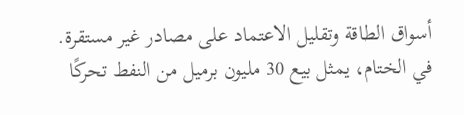أسواق الطاقة وتقليل الاعتماد على مصادر غير مستقرة.
في الختام، يمثل بيع 30 مليون برميل من النفط تحركًا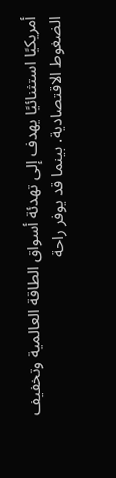أمريكيًا استثنائيًا يهدف إلى تهدئة أسواق الطاقة العالمية وتخفيف الضغوط الاقتصادية. بينما قد يوفر راحة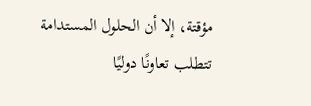مؤقتة، إلا أن الحلول المستدامة تتطلب تعاونًا دوليًا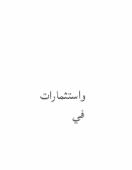واستثمارات في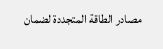مصادر الطاقة المتجددة لضمان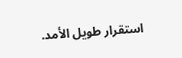استقرار طويل الأمد.